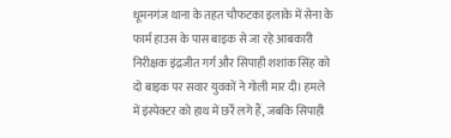धूमनगंज थाना के तहत चौफटका इलाके में सेना के फार्म हाउस के पास बाइक से जा रहे आबकारी निरीक्षक इंद्रजीत गर्ग और सिपाही शशांक सिंह को दो बाइक पर सवार युवकों ने गोली मार दी। हमले में इंस्पेक्टर को हाथ में छर्रे लगे हैं, जबकि सिपाही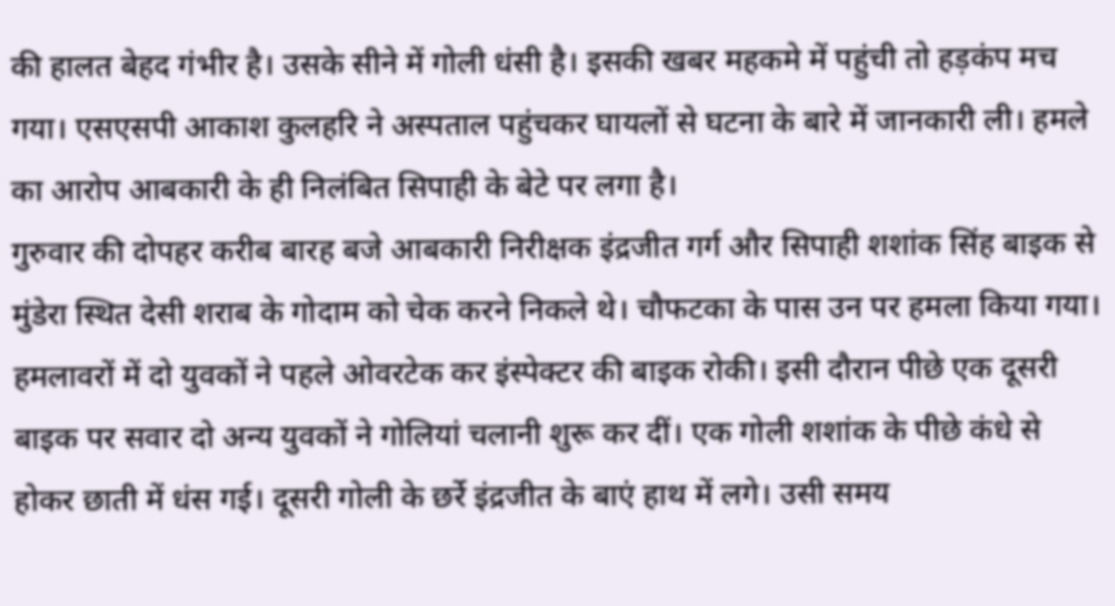की हालत बेहद गंभीर है। उसके सीने में गोली धंसी है। इसकी खबर महकमे में पहुंची तो हड़कंप मच गया। एसएसपी आकाश कुलहरि ने अस्पताल पहुंचकर घायलों से घटना के बारे में जानकारी ली। हमले का आरोप आबकारी के ही निलंबित सिपाही के बेटे पर लगा है।
गुरुवार की दोपहर करीब बारह बजे आबकारी निरीक्षक इंद्रजीत गर्ग और सिपाही शशांक सिंह बाइक से मुंडेरा स्थित देसी शराब के गोदाम को चेक करने निकले थे। चौफटका के पास उन पर हमला किया गया। हमलावरों में दो युवकों ने पहले ओवरटेक कर इंस्पेक्टर की बाइक रोकी। इसी दौरान पीछे एक दूसरी बाइक पर सवार दो अन्य युवकों ने गोलियां चलानी शुरू कर दीं। एक गोली शशांक के पीछे कंधे से होकर छाती में धंस गई। दूसरी गोली के छर्रे इंद्रजीत के बाएं हाथ में लगे। उसी समय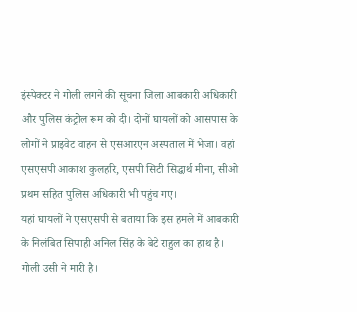इंस्पेक्टर ने गोली लगने की सूचना जिला आबकारी अधिकारी और पुलिस कंट्रोल रूम को दी। दोनों घायलों को आसपास के लोगों ने प्राइवेट वाहन से एसआरएन अस्पताल में भेजा। वहां एसएसपी आकाश कुलहरि, एसपी सिटी सिद्धार्थ मीना, सीओ प्रथम सहित पुलिस अधिकारी भी पहुंच गए।
यहां घायलों ने एसएसपी से बताया कि इस हमले में आबकारी के निलंबित सिपाही अनिल सिंह के बेटे राहुल का हाथ है। गोली उसी ने मारी है।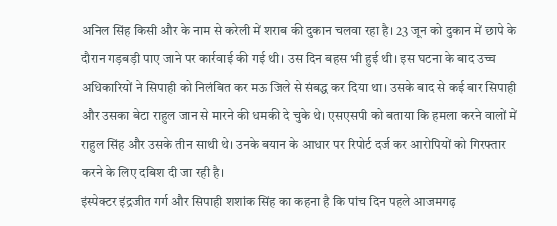अनिल सिंह किसी और के नाम से करेली में शराब की दुकान चलवा रहा है। 23 जून को दुकान में छापे के दौरान गड़बड़ी पाए जाने पर कार्रवाई की गई थी। उस दिन बहस भी हुई थी। इस घटना के बाद उच्च अधिकारियों ने सिपाही को निलंबित कर मऊ जिले से संबद्ध कर दिया था। उसके बाद से कई बार सिपाही और उसका बेटा राहुल जान से मारने की धमकी दे चुके थे। एसएसपी को बताया कि हमला करने वालों में राहुल सिंह और उसके तीन साथी थे। उनके बयान के आधार पर रिपोर्ट दर्ज कर आरोपियों को गिरफ्तार करने के लिए दबिश दी जा रही है।
इंस्पेक्टर इंद्रजीत गर्ग और सिपाही शशांक सिंह का कहना है कि पांच दिन पहले आजमगढ़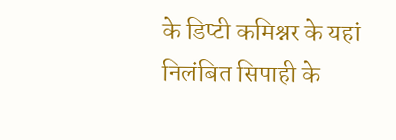के डिप्टी कमिश्नर के यहां निलंबित सिपाही के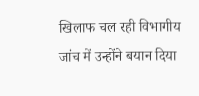खिलाफ चल रही विभागीय जांच में उन्होंने बयान दिया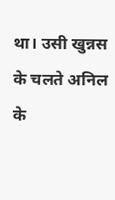था। उसी खुन्नस के चलते अनिल के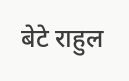बेटे राहुल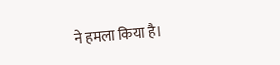ने हमला किया है।